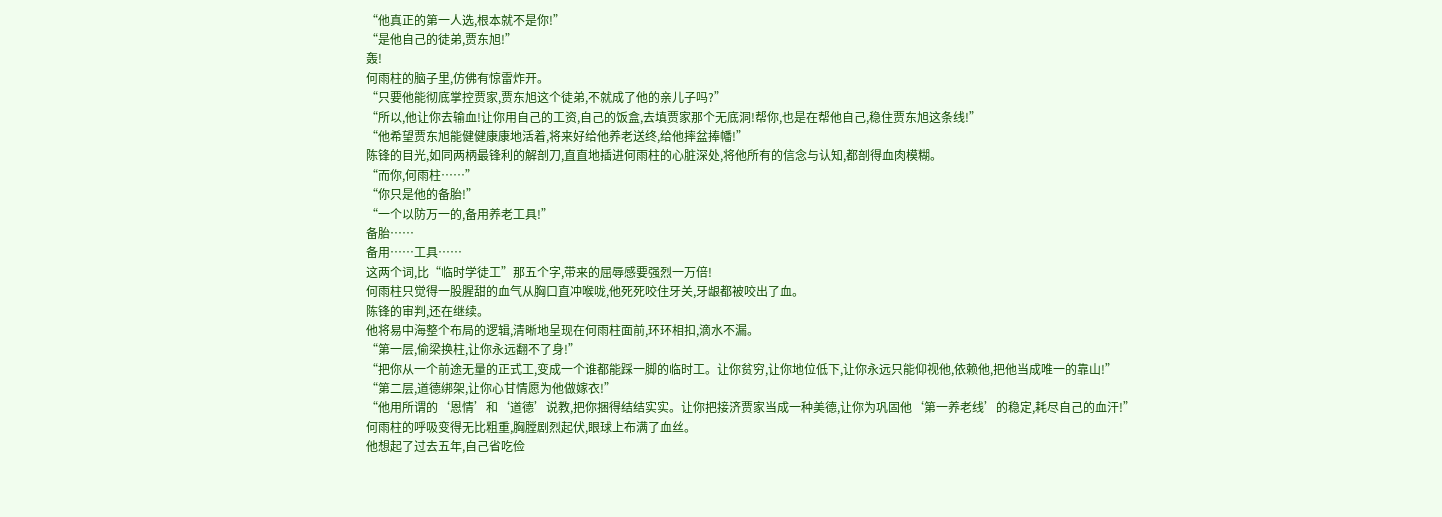“他真正的第一人选,根本就不是你!”
“是他自己的徒弟,贾东旭!”
轰!
何雨柱的脑子里,仿佛有惊雷炸开。
“只要他能彻底掌控贾家,贾东旭这个徒弟,不就成了他的亲儿子吗?”
“所以,他让你去输血!让你用自己的工资,自己的饭盒,去填贾家那个无底洞!帮你,也是在帮他自己,稳住贾东旭这条线!”
“他希望贾东旭能健健康康地活着,将来好给他养老送终,给他摔盆捧幡!”
陈锋的目光,如同两柄最锋利的解剖刀,直直地插进何雨柱的心脏深处,将他所有的信念与认知,都剖得血肉模糊。
“而你,何雨柱……”
“你只是他的备胎!”
“一个以防万一的,备用养老工具!”
备胎……
备用……工具……
这两个词,比“临时学徒工”那五个字,带来的屈辱感要强烈一万倍!
何雨柱只觉得一股腥甜的血气从胸口直冲喉咙,他死死咬住牙关,牙龈都被咬出了血。
陈锋的审判,还在继续。
他将易中海整个布局的逻辑,清晰地呈现在何雨柱面前,环环相扣,滴水不漏。
“第一层,偷梁换柱,让你永远翻不了身!”
“把你从一个前途无量的正式工,变成一个谁都能踩一脚的临时工。让你贫穷,让你地位低下,让你永远只能仰视他,依赖他,把他当成唯一的靠山!”
“第二层,道德绑架,让你心甘情愿为他做嫁衣!”
“他用所谓的‘恩情’和‘道德’说教,把你捆得结结实实。让你把接济贾家当成一种美德,让你为巩固他‘第一养老线’的稳定,耗尽自己的血汗!”
何雨柱的呼吸变得无比粗重,胸膛剧烈起伏,眼球上布满了血丝。
他想起了过去五年,自己省吃俭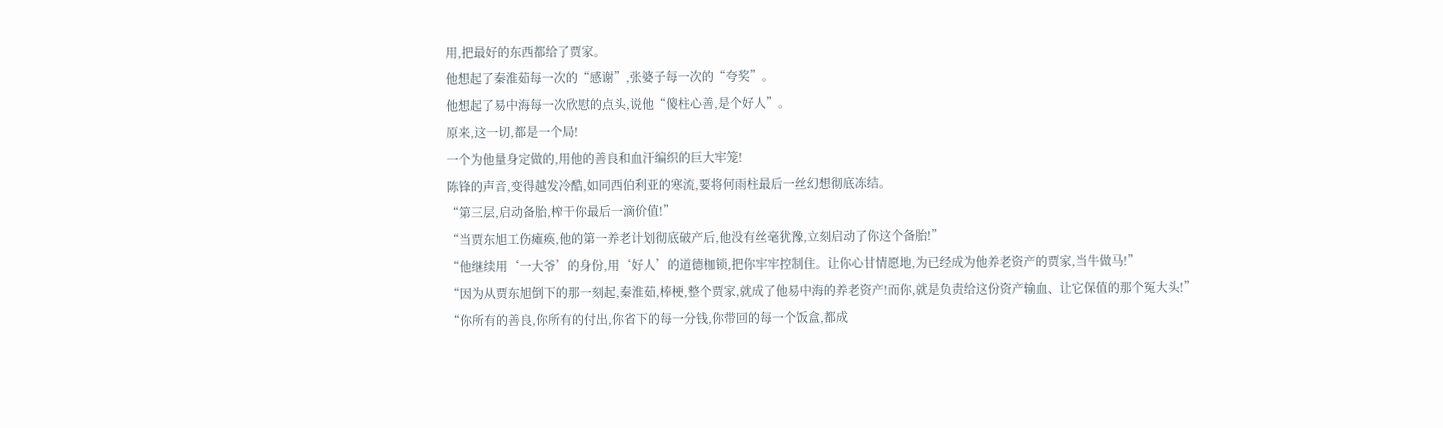用,把最好的东西都给了贾家。
他想起了秦淮茹每一次的“感谢”,张婆子每一次的“夸奖”。
他想起了易中海每一次欣慰的点头,说他“傻柱心善,是个好人”。
原来,这一切,都是一个局!
一个为他量身定做的,用他的善良和血汗编织的巨大牢笼!
陈锋的声音,变得越发冷酷,如同西伯利亚的寒流,要将何雨柱最后一丝幻想彻底冻结。
“第三层,启动备胎,榨干你最后一滴价值!”
“当贾东旭工伤瘫痪,他的第一养老计划彻底破产后,他没有丝毫犹豫,立刻启动了你这个备胎!”
“他继续用‘一大爷’的身份,用‘好人’的道德枷锁,把你牢牢控制住。让你心甘情愿地,为已经成为他养老资产的贾家,当牛做马!”
“因为从贾东旭倒下的那一刻起,秦淮茹,棒梗,整个贾家,就成了他易中海的养老资产!而你,就是负责给这份资产输血、让它保值的那个冤大头!”
“你所有的善良,你所有的付出,你省下的每一分钱,你带回的每一个饭盒,都成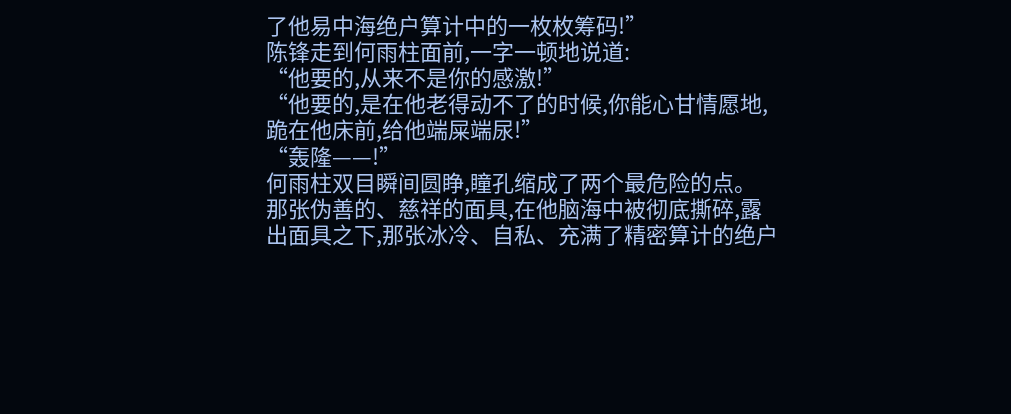了他易中海绝户算计中的一枚枚筹码!”
陈锋走到何雨柱面前,一字一顿地说道:
“他要的,从来不是你的感激!”
“他要的,是在他老得动不了的时候,你能心甘情愿地,跪在他床前,给他端屎端尿!”
“轰隆——!”
何雨柱双目瞬间圆睁,瞳孔缩成了两个最危险的点。
那张伪善的、慈祥的面具,在他脑海中被彻底撕碎,露出面具之下,那张冰冷、自私、充满了精密算计的绝户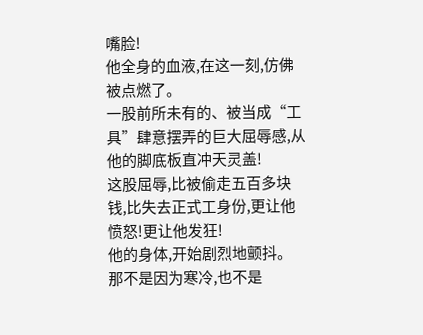嘴脸!
他全身的血液,在这一刻,仿佛被点燃了。
一股前所未有的、被当成“工具”肆意摆弄的巨大屈辱感,从他的脚底板直冲天灵盖!
这股屈辱,比被偷走五百多块钱,比失去正式工身份,更让他愤怒!更让他发狂!
他的身体,开始剧烈地颤抖。
那不是因为寒冷,也不是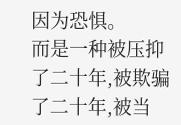因为恐惧。
而是一种被压抑了二十年,被欺骗了二十年,被当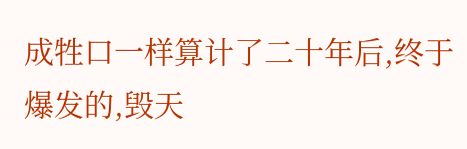成牲口一样算计了二十年后,终于爆发的,毁天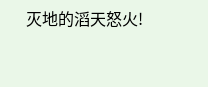灭地的滔天怒火!